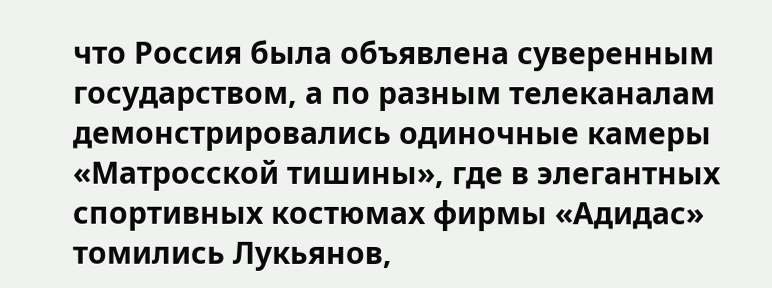что Россия была объявлена суверенным государством, а по разным телеканалам демонстрировались одиночные камеры «Матросской тишины», где в элегантных спортивных костюмах фирмы «Адидас» томились Лукьянов,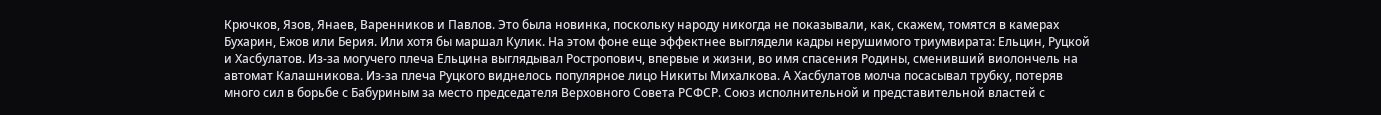Крючков, Язов, Янаев, Варенников и Павлов. Это была новинка, поскольку народу никогда не показывали, как, скажем, томятся в камерах Бухарин, Ежов или Берия. Или хотя бы маршал Кулик. На этом фоне еще эффектнее выглядели кадры нерушимого триумвирата: Ельцин, Руцкой и Хасбулатов. Из-за могучего плеча Ельцина выглядывал Ростропович, впервые и жизни, во имя спасения Родины, сменивший виолончель на автомат Калашникова. Из-за плеча Руцкого виднелось популярное лицо Никиты Михалкова. А Хасбулатов молча посасывал трубку, потеряв много сил в борьбе с Бабуриным за место председателя Верховного Совета РСФСР. Союз исполнительной и представительной властей с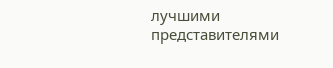лучшими представителями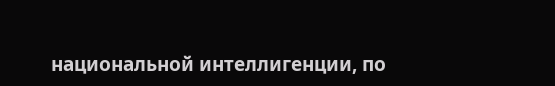национальной интеллигенции, по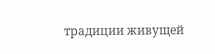традиции живущей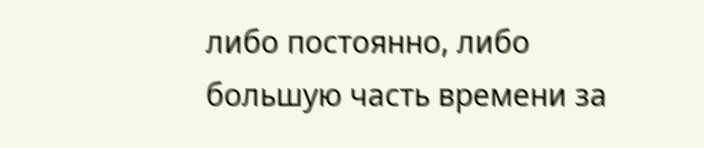либо постоянно, либо большую часть времени за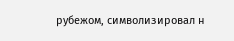рубежом, символизировал н